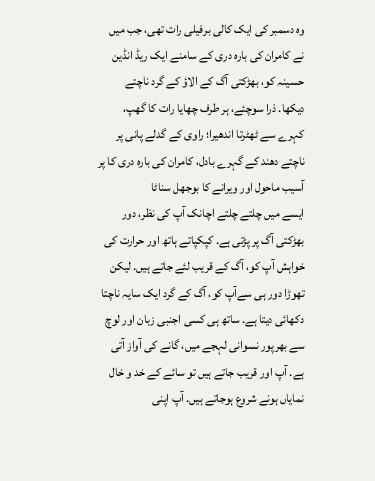وہ دسمبر کی ایک کالی برفیلی رات تھی، جب میں نے کامران کی بارہ دری کے سامنے ایک ریڈ انڈین حسینہ کو، بھڑکتی آگ کے الاؤ کے گرد ناچتے دیکھا. ذرا سوچئے، ہر طرف چھایا رات کا گھپ، کہرے سے ٹھٹرتا اندھیرا؛ راوی کے گدلے پانی پر ناچتے دھند کے گہرے بادل، کامران کی بارہ دری کا پر آسیب ماحول اور ویرانے کا بوجھل سناٹا
ایسے میں چلتے چلتے اچانک آپ کی نظر، دور بھڑکتی آگ پر پڑتی ہے. کپکپاتے ہاتھ اور حرارت کی خواہش آپ کو، آگ کے قریب لئے جاتے ہیں. لیکن تھوڑا دور ہی سےآپ کو، آگ کے گرد ایک سایہ ناچتا دکھائی دیتا ہے. ساتھ ہی کسی اجنبی زبان اور لوچ سے بھرپور نسوانی لہجے میں، گانے کی آواز آتی ہے. آپ اور قریب جاتے ہیں تو سائے کے خد و خال نمایاں ہونے شروع ہوجاتے ہیں. آپ اپنی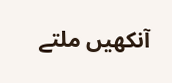آنکھیں ملتے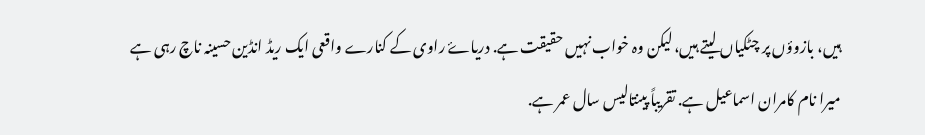ہیں، بازوؤں پر چٹکیاں لیتے ہیں، لیکن وہ خواب نہیں حقیقت ہے. دریاۓ راوی کے کنارے واقعی ایک ریڈ انڈین حسینہ ناچ رہی ہے
میرا نام کامران اسماعیل ہے. تقریباً پینتالیس سال عمر ہے.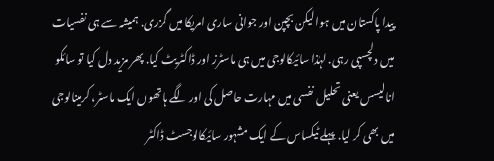پیدا پاکستان میں ہوا لیکن بچپن اور جوانی ساری امریکا میں گزری. ہمیشہ سے ہی نفسیات میں دلچسپی رہی. لہٰذا سائیکالوجی میں ہی ماسٹرز اور ڈاکٹریٹ کیا. پھر مزید دل کیا تو سائکو انالیسس یعنی تحلیل نفسی میں مہارت حاصل کی اور لگے ہاتھوں ایک ماسٹر، کرمینالوجی میں بھی کر لیا. پہلے ٹیکساس کے ایک مشہور سائیکالوجسٹ ڈاکٹر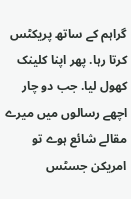گراہم کے ساتھ پریکٹس کرتا رہا. پھر اپنا کلینک کھول لیا. جب دو چار اچھے رسالوں میں میرے مقالے شائع ہوے تو امریکن جسٹس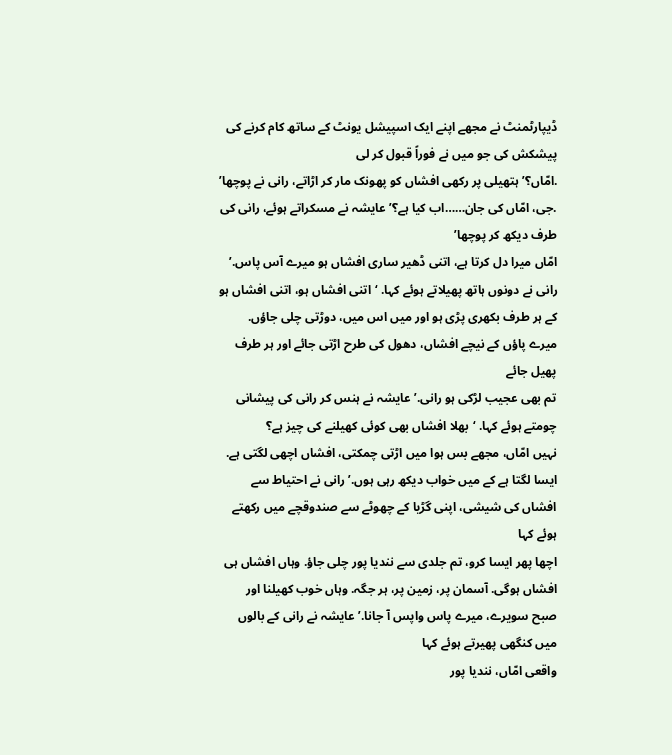ڈیپارٹمنٹ نے مجھے اپنے ایک اسپیشل یونٹ کے ساتھ کام کرنے کی پیشکش کی جو میں نے فوراً قبول کر لی
.امّاں؟’ ہتھیلی پر رکھی افشاں کو پھونک مار کر اڑاتے، رانی نے پوچھا’
.جی، امّاں کی جان……اب کیا ہے؟’ عایشہ نے مسکراتے ہوئے، رانی کی طرف دیکھ کر پوچھا’
امّاں میرا دل کرتا ہے، اتنی ڈھیر ساری افشاں ہو میرے آس پاس.’ رانی نے دونوں ہاتھ پھیلاتے ہوئے کہا. ‘اتنی افشاں ہو، اتنی افشاں ہو کے ہر طرف بکھری پڑی ہو اور میں اس میں، دوڑتی چلی جاؤں. میرے پاؤں کے نیچے افشاں، دھول کی طرح اڑتی جائے اور ہر طرف پھیل جائے
تم بھی عجیب لڑکی ہو رانی.’ عایشہ نے ہنس کر رانی کی پیشانی چومتے ہوئے کہا. ‘بھلا افشاں بھی کوئی کھیلنے کی چیز ہے؟
نہیں امّاں، مجھے بس ہوا میں اڑتی چمکتی، افشاں اچھی لگتی ہے. ایسا لگتا ہے کے میں خواب دیکھ رہی ہوں.’ رانی نے احتیاط سے افشاں کی شیشی، اپنی گڑیا کے چھوٹے سے صندوقچے میں رکھتے ہوئے کہا
اچھا پھر ایسا کرو، تم جلدی سے نندیا پور چلی جاؤ. وہاں افشاں ہی افشاں ہوگی. آسمان پر، زمین پر، ہر جگہ. وہاں خوب کھیلنا اور صبح سویرے، میرے پاس واپس آ جانا.’ عایشہ نے رانی کے بالوں میں کنگھی پھیرتے ہوئے کہا
واقعی امّاں، نندیا پور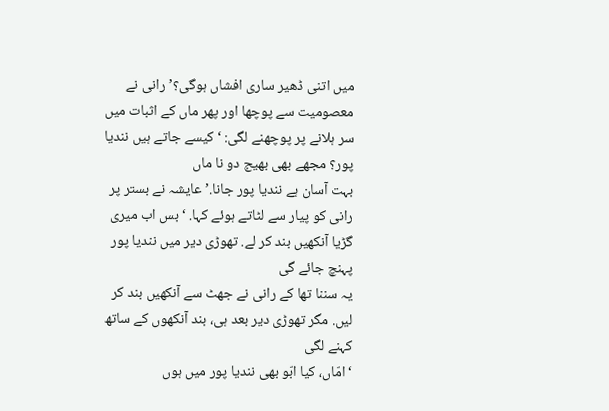میں اتنی ڈھیر ساری افشاں ہوگی؟’ رانی نے معصومیت سے پوچھا اور پھر ماں کے اثبات میں سر ہلانے پر پوچھنے لگی: ‘کیسے جاتے ہیں نندیا پور؟ مجھے بھی بھیج دو نا ماں
بہت آسان ہے نندیا پور جانا.’ عایشہ نے بستر پر رانی کو پیار سے لٹاتے ہوئے کہا. ‘بس اب میری گڑیا آنکھیں بند کر لے. تھوڑی دیر میں نندیا پور پہنچ جائے گی
یہ سننا تھا کے رانی نے جھٹ سے آنکھیں بند کر لیں. مگر تھوڑی دیر بعد ہی، بند آنکھوں کے ساتھ کہنے لگی
‘امّاں، کیا ابّو بھی نندیا پور میں ہوں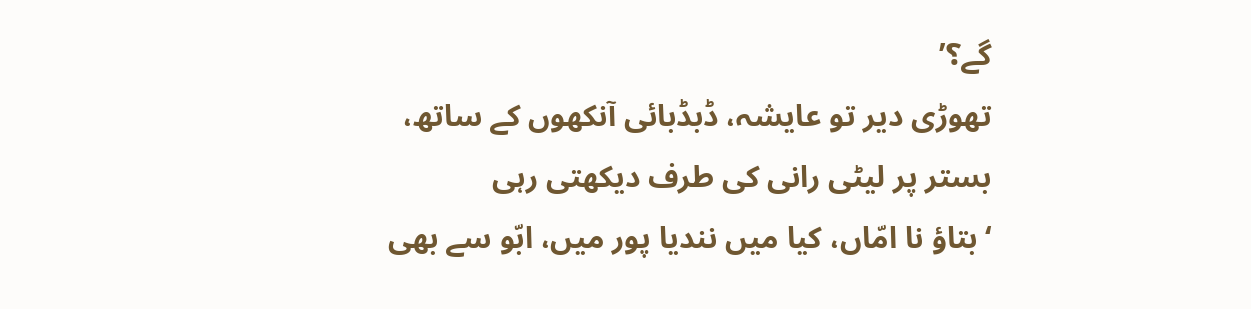گے؟’
تھوڑی دیر تو عایشہ، ڈبڈبائی آنکھوں کے ساتھ، بستر پر لیٹی رانی کی طرف دیکھتی رہی
‘بتاؤ نا امّاں، کیا میں نندیا پور میں، ابّو سے بھی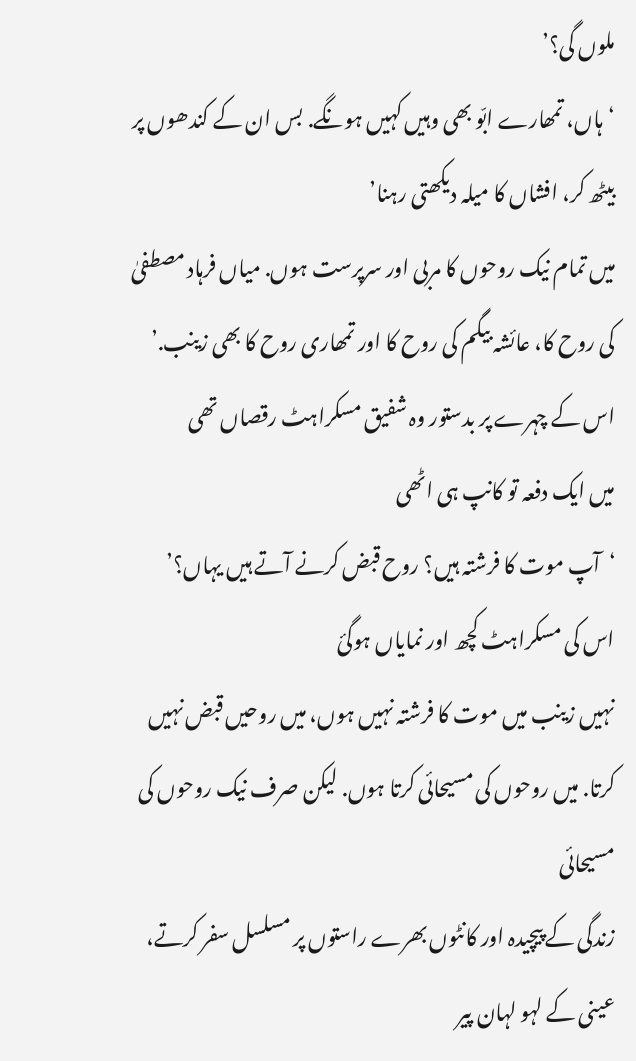ملوں گی؟’
‘ہاں، تمھارے ابّو بھی وہیں کہیں ہونگے. بس ان کے کندھوں پر بیٹھ کر، افشاں کا میلہ دیکھتی رہنا’
میں تمام نیک روحوں کا مربی اور سرپرست ہوں. میاں فرہاد مصطفیٰ کی روح کا، عائشہ بیگم کی روح کا اور تمھاری روح کا بھی زینب.’ اس کے چہرے پر بدستور وہ شفیق مسکراہٹ رقصاں تھی
میں ایک دفعہ تو کانپ ہی اٹھی
‘آپ موت کا فرشتہ ہیں؟ روح قبض کرنے آتے ہیں یہاں؟’
اس کی مسکراہٹ کچھ اور نمایاں ہوگئ
نہیں زینب میں موت کا فرشتہ نہیں ہوں، میں روحیں قبض نہیں کرتا. میں روحوں کی مسیحائی کرتا ہوں. لیکن صرف نیک روحوں کی مسیحائی
زندگی کے پیچیدہ اور کانٹوں بھرے راستوں پر مسلسل سفر کرتے، عینی کے لہو لہان پیر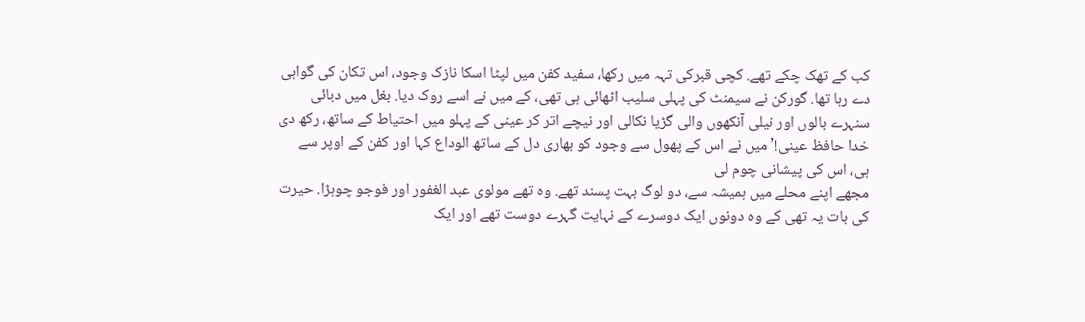کب کے تھک چکے تھے. کچی قبرکی تہہ میں رکھا، سفید کفن میں لپٹا اسکا نازک وجود، اس تکان کی گواہی دے رہا تھا. گورکن نے سیمنٹ کی پہلی سلیب اٹھائی ہی تھی، کے میں نے اسے روک دیا. بغل میں دبائی سنہرے بالوں اور نیلی آنکھوں والی گڑیا نکالی اور نیچے اتر کر عینی کے پہلو میں احتیاط کے ساتھ، رکھ دی
خدا حافظ عینی!’ میں نے اس کے پھول سے وجود کو بھاری دل کے ساتھ الوداع کہا اور کفن کے اوپر سے ہی، اس کی پیشانی چوم لی
مجھے اپنے محلے میں ہمیشہ سے، دو لوگ بہت پسند تھے. وہ تھے مولوی عبد الغفور اور فوجو چوہڑا. حیرت کی بات یہ تھی کے وہ دونوں ایک دوسرے کے نہایت گہرے دوست تھے اور ایک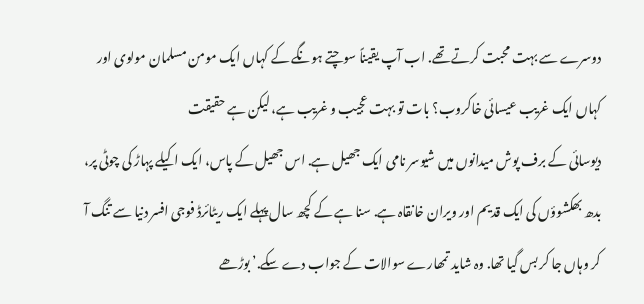دوسرے سے بہت محبت کرتے تھے. اب آپ یقیناً سوچتے ہونگے کے کہاں ایک مومن مسلمان مولوی اور کہاں ایک غریب عیسائی خاکروب؟ بات تو بہت عجیب و غریب ہے، لیکن ہے حقیقت
دیوسائی کے برف پوش میدانوں میں شیوسر نامی ایک جھیل ہے. اس جھیل کے پاس، ایک اکیلے پہاڑ کی چوٹی پر، بدھ بھکشوؤں کی ایک قدیم اور ویران خانقاہ ہے. سنا ہے کے کچھ سال پہلے ایک ریٹائرڈ فوجی افسر دنیا سے تنگ آ کر وہاں جا کر بس گیا تھا. وہ شاید تمھارے سوالات کے جواب دے سکے.’ بوڑھے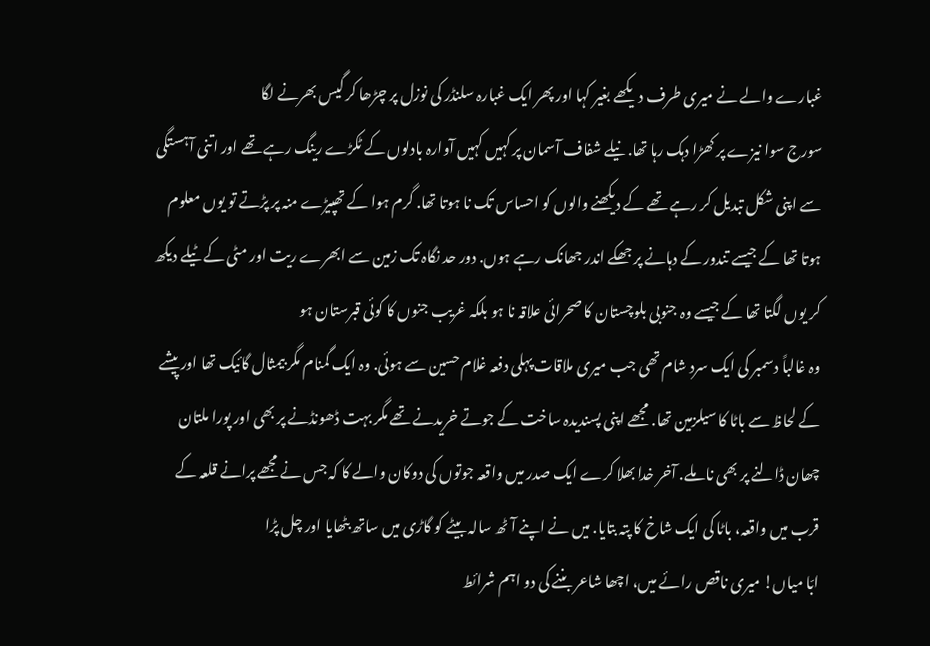غبارے والے نے میری طرف دیکھے بغیر کہا اور پھر ایک غبارہ سلنڈر کی نوزل پر چڑھا کر گیس بھرنے لگا
سورج سوا نیزے پر کھڑا دہک رہا تھا. نیلے شفاف آسمان پر کہیں کہیں آوارہ بادلوں کے ٹکڑے رینگ رہے تھے اور اتنی آہستگی سے اپنی شکل تبدیل کر رہے تھے کے دیکھنے والوں کو احساس تک نا ہوتا تھا. گرم ہوا کے تھپیڑے منہ پر پڑتے تو یوں معلوم ہوتا تھا کے جیسے تندور کے دہانے پر جھکے اندر جھانک رہے ہوں. دور حد نگاہ تک زمین سے ابھرے ریت اور مٹی کے ٹیلے دیکھ کر یوں لگتا تھا کے جیسے وہ جنوبی بلوچستان کا صحرائی علاقہ نا ہو بلکہ غریب جنوں کا کوئی قبرستان ہو
وہ غالباً دسمبر کی ایک سرد شام تھی جب میری ملاقات پہلی دفعہ غلام حسین سے ہوئی. وہ ایک گمنام مگر بیمثال گائیک تھا اور پیشے کے لحاظ سے باٹا کا سیلزمین تھا. مجھے اپنی پسندیدہ ساخت کے جوتے خریدنے تھے مگر بہت ڈھونڈنے پر بھی اور پورا ملتان چھان ڈالنے پر بھی نا ملے. آخر خدا بھلا کرے ایک صدر میں واقعہ جوتوں کی دوکان والے کا کہ جس نے مجھے پرانے قلعہ کے قرب میں واقعہ، باٹا کی ایک شاخ کا پتہ بتایا. میں نے اپنے آٹھ سالہ بیٹے کو گاڑی میں ساتھ بٹھایا اور چل پڑا
ابّا میاں! میری ناقص رائے میں، اچھا شاعر بننے کی دو اہم شرائط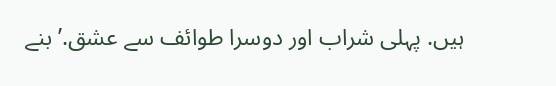ہیں. پہلی شراب اور دوسرا طوائف سے عشق.’ بنے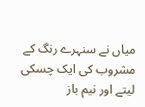میاں نے سنہرے رنگ کے مشروب کی ایک چسکی لیتے اور نیم باز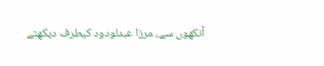آنکھوں سے، مرزا عبدلودود کیطرف دیکھتے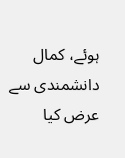ہوئے، کمال دانشمندی سے عرض کیا